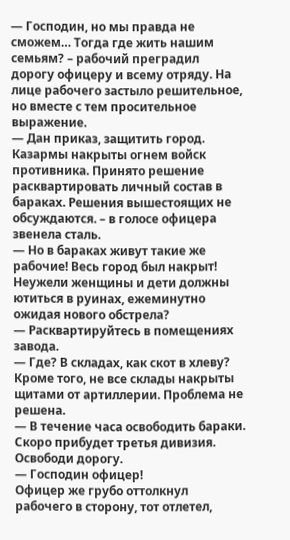— Господин, но мы правда не сможем… Тогда где жить нашим семьям? – рабочий преградил дорогу офицеру и всему отряду. На лице рабочего застыло решительное, но вместе с тем просительное выражение.
— Дан приказ, защитить город. Казармы накрыты огнем войск противника. Принято решение расквартировать личный состав в бараках. Решения вышестоящих не обсуждаются. – в голосе офицера звенела сталь.
— Но в бараках живут такие же рабочие! Весь город был накрыт! Неужели женщины и дети должны ютиться в руинах, ежеминутно ожидая нового обстрела?
— Расквартируйтесь в помещениях завода.
— Где? В складах, как скот в хлеву? Кроме того, не все склады накрыты щитами от артиллерии. Проблема не решена.
— В течение часа освободить бараки. Скоро прибудет третья дивизия. Освободи дорогу.
— Господин офицер!
Офицер же грубо оттолкнул рабочего в сторону, тот отлетел,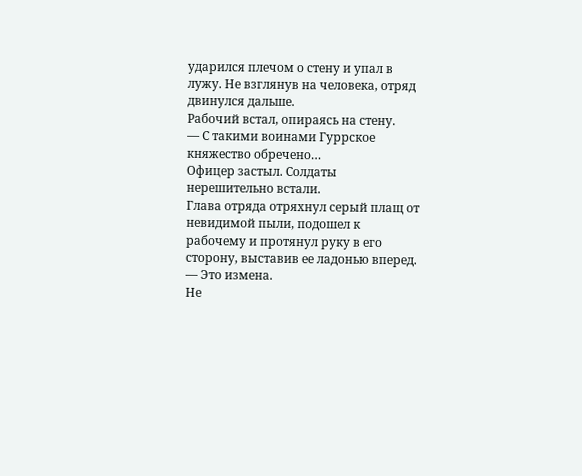ударился плечом о стену и упал в лужу. Не взглянув на человека, отряд двинулся дальше.
Рабочий встал, опираясь на стену.
— С такими воинами Гуррское княжество обречено…
Офицер застыл. Солдаты нерешительно встали.
Глава отряда отряхнул серый плащ от невидимой пыли, подошел к рабочему и протянул руку в его сторону, выставив ее ладонью вперед.
— Это измена.
Не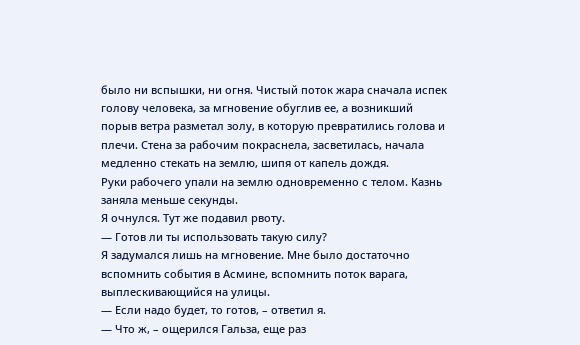было ни вспышки, ни огня. Чистый поток жара сначала испек голову человека, за мгновение обуглив ее, а возникший порыв ветра разметал золу, в которую превратились голова и плечи. Стена за рабочим покраснела, засветилась, начала медленно стекать на землю, шипя от капель дождя.
Руки рабочего упали на землю одновременно с телом. Казнь заняла меньше секунды.
Я очнулся. Тут же подавил рвоту.
— Готов ли ты использовать такую силу?
Я задумался лишь на мгновение. Мне было достаточно вспомнить события в Асмине, вспомнить поток варага, выплескивающийся на улицы.
— Если надо будет, то готов, – ответил я.
— Что ж, – ощерился Гальза, еще раз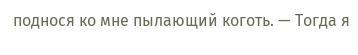поднося ко мне пылающий коготь. — Тогда я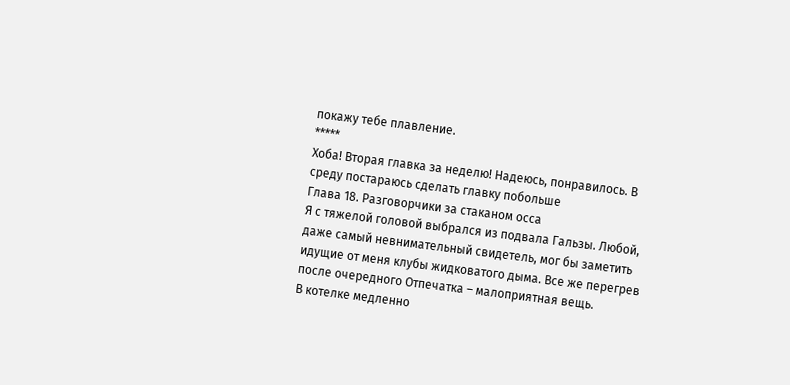покажу тебе плавление.
*****
Хоба! Вторая главка за неделю! Надеюсь, понравилось. В среду постараюсь сделать главку побольше
Глава 18. Разговорчики за стаканом осса
Я с тяжелой головой выбрался из подвала Гальзы. Любой, даже самый невнимательный свидетель, мог бы заметить идущие от меня клубы жидковатого дыма. Все же перегрев после очередного Отпечатка – малоприятная вещь.
В котелке медленно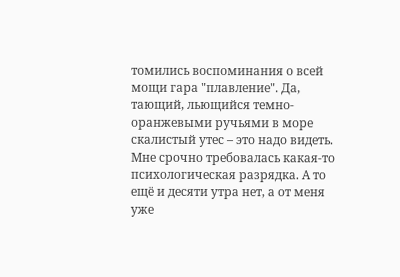томились воспоминания о всей мощи гара "плавление". Да, тающий, льющийся темно-оранжевыми ручьями в море скалистый утес – это надо видеть.
Мне срочно требовалась какая-то психологическая разрядка. А то ещё и десяти утра нет, а от меня уже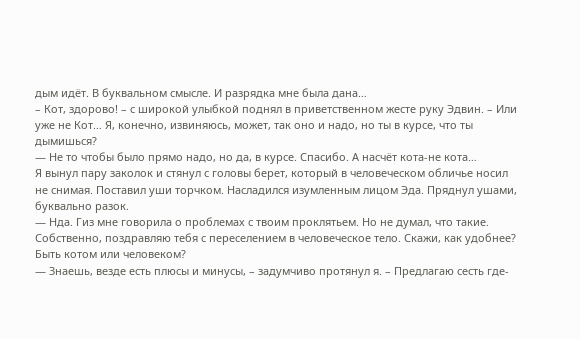дым идёт. В буквальном смысле. И разрядка мне была дана…
– Кот, здорово! – с широкой улыбкой поднял в приветственном жесте руку Эдвин. – Или уже не Кот… Я, конечно, извиняюсь, может, так оно и надо, но ты в курсе, что ты дымишься?
— Не то чтобы было прямо надо, но да, в курсе. Спасибо. А насчёт кота-не кота…
Я вынул пару заколок и стянул с головы берет, который в человеческом обличье носил не снимая. Поставил уши торчком. Насладился изумленным лицом Эда. Пряднул ушами, буквально разок.
— Нда. Гиз мне говорила о проблемах с твоим проклятьем. Но не думал, что такие. Собственно, поздравляю тебя с переселением в человеческое тело. Скажи, как удобнее? Быть котом или человеком?
— Знаешь, везде есть плюсы и минусы, – задумчиво протянул я. – Предлагаю сесть где-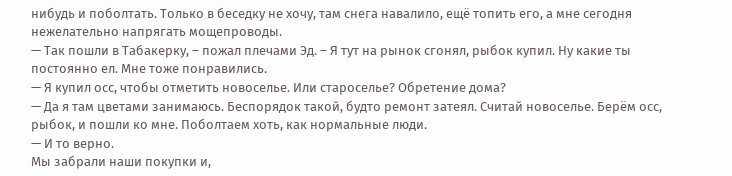нибудь и поболтать. Только в беседку не хочу, там снега навалило, ещё топить его, а мне сегодня нежелательно напрягать мощепроводы.
— Так пошли в Табакерку, – пожал плечами Эд. – Я тут на рынок сгонял, рыбок купил. Ну какие ты постоянно ел. Мне тоже понравились.
— Я купил осс, чтобы отметить новоселье. Или староселье? Обретение дома?
— Да я там цветами занимаюсь. Беспорядок такой, будто ремонт затеял. Считай новоселье. Берём осс, рыбок, и пошли ко мне. Поболтаем хоть, как нормальные люди.
— И то верно.
Мы забрали наши покупки и,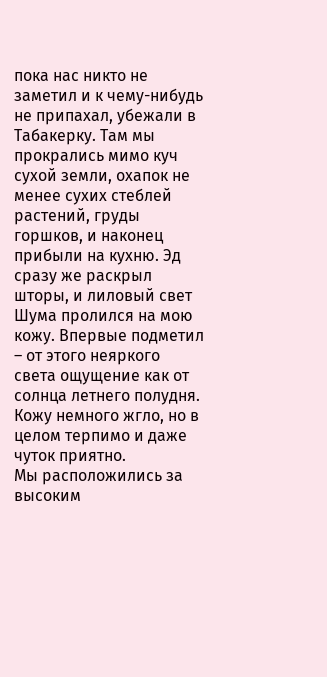пока нас никто не заметил и к чему-нибудь не припахал, убежали в Табакерку. Там мы прокрались мимо куч сухой земли, охапок не менее сухих стеблей растений, груды горшков, и наконец прибыли на кухню. Эд сразу же раскрыл шторы, и лиловый свет Шума пролился на мою кожу. Впервые подметил – от этого неяркого света ощущение как от солнца летнего полудня. Кожу немного жгло, но в целом терпимо и даже чуток приятно.
Мы расположились за высоким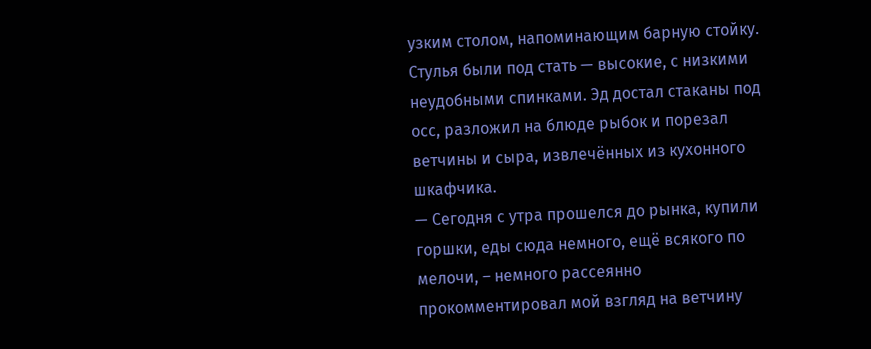узким столом, напоминающим барную стойку. Стулья были под стать — высокие, с низкими неудобными спинками. Эд достал стаканы под осс, разложил на блюде рыбок и порезал ветчины и сыра, извлечённых из кухонного шкафчика.
— Сегодня с утра прошелся до рынка, купили горшки, еды сюда немного, ещё всякого по мелочи, – немного рассеянно прокомментировал мой взгляд на ветчину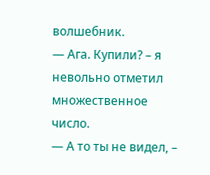волшебник.
— Ага. Купили? – я невольно отметил множественное число.
— А то ты не видел, –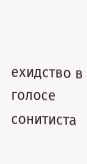ехидство в голосе сонитиста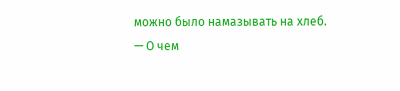можно было намазывать на хлеб.
— О чем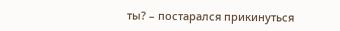ты? – постарался прикинуться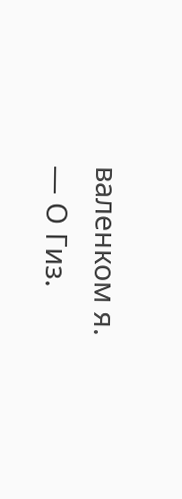валенком я.
— О Гиз.